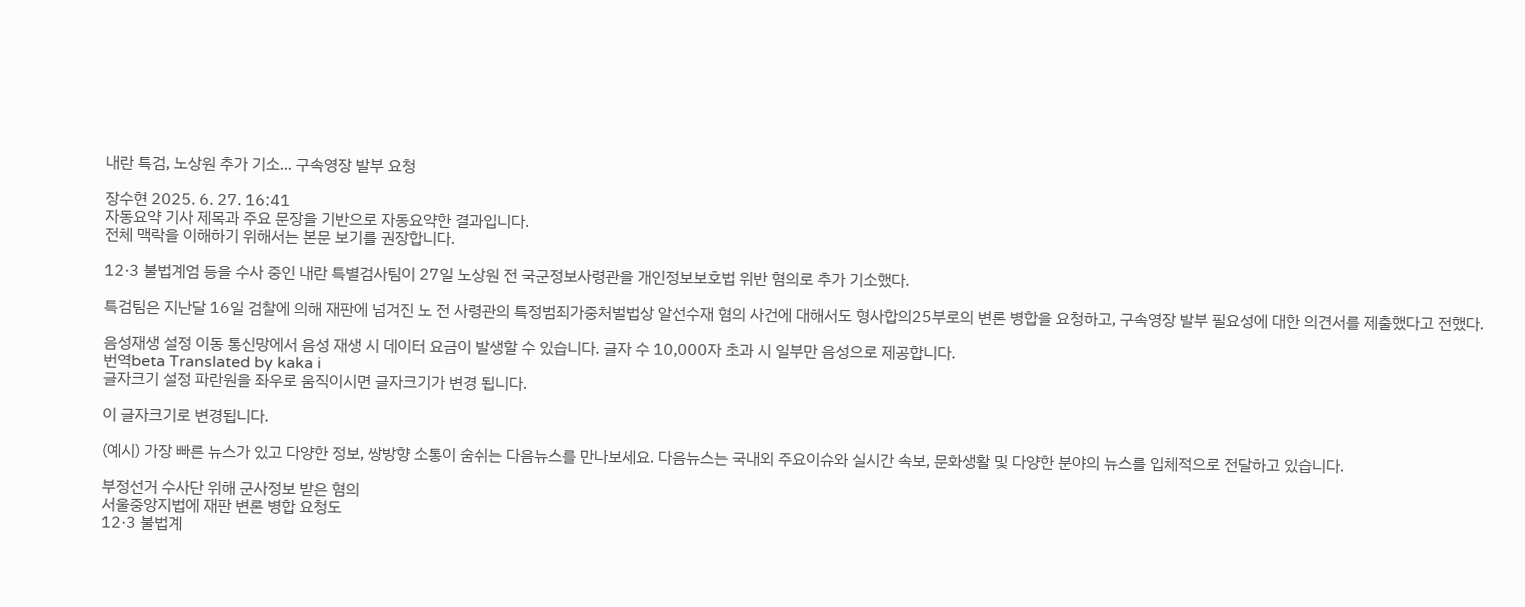내란 특검, 노상원 추가 기소... 구속영장 발부 요청

장수현 2025. 6. 27. 16:41
자동요약 기사 제목과 주요 문장을 기반으로 자동요약한 결과입니다.
전체 맥락을 이해하기 위해서는 본문 보기를 권장합니다.

12·3 불법계엄 등을 수사 중인 내란 특별검사팀이 27일 노상원 전 국군정보사령관을 개인정보보호법 위반 혐의로 추가 기소했다.

특검팀은 지난달 16일 검찰에 의해 재판에 넘겨진 노 전 사령관의 특정범죄가중처벌법상 알선수재 혐의 사건에 대해서도 형사합의25부로의 변론 병합을 요청하고, 구속영장 발부 필요성에 대한 의견서를 제출했다고 전했다.

음성재생 설정 이동 통신망에서 음성 재생 시 데이터 요금이 발생할 수 있습니다. 글자 수 10,000자 초과 시 일부만 음성으로 제공합니다.
번역beta Translated by kaka i
글자크기 설정 파란원을 좌우로 움직이시면 글자크기가 변경 됩니다.

이 글자크기로 변경됩니다.

(예시) 가장 빠른 뉴스가 있고 다양한 정보, 쌍방향 소통이 숨쉬는 다음뉴스를 만나보세요. 다음뉴스는 국내외 주요이슈와 실시간 속보, 문화생활 및 다양한 분야의 뉴스를 입체적으로 전달하고 있습니다.

부정선거 수사단 위해 군사정보 받은 혐의
서울중앙지법에 재판 변론 병합 요청도
12·3 불법계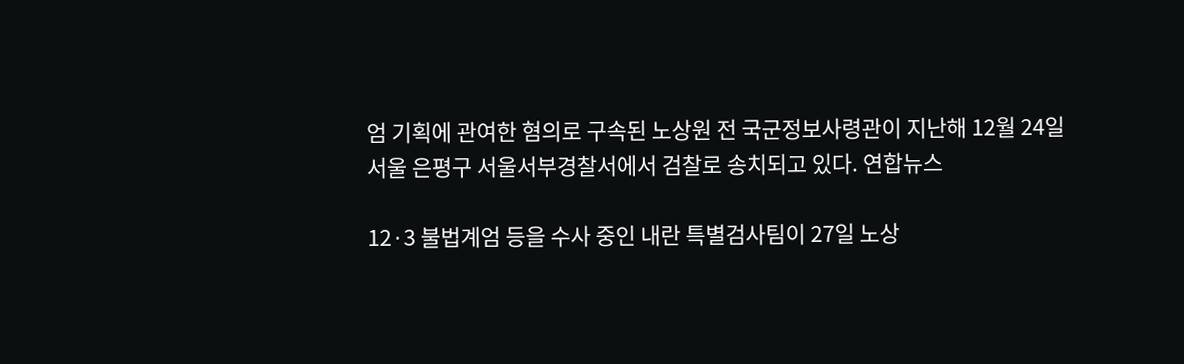엄 기획에 관여한 혐의로 구속된 노상원 전 국군정보사령관이 지난해 12월 24일 서울 은평구 서울서부경찰서에서 검찰로 송치되고 있다. 연합뉴스

12·3 불법계엄 등을 수사 중인 내란 특별검사팀이 27일 노상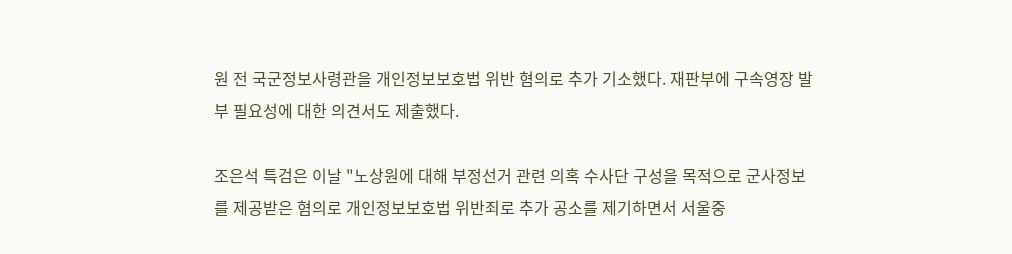원 전 국군정보사령관을 개인정보보호법 위반 혐의로 추가 기소했다. 재판부에 구속영장 발부 필요성에 대한 의견서도 제출했다.

조은석 특검은 이날 "노상원에 대해 부정선거 관련 의혹 수사단 구성을 목적으로 군사정보를 제공받은 혐의로 개인정보보호법 위반죄로 추가 공소를 제기하면서 서울중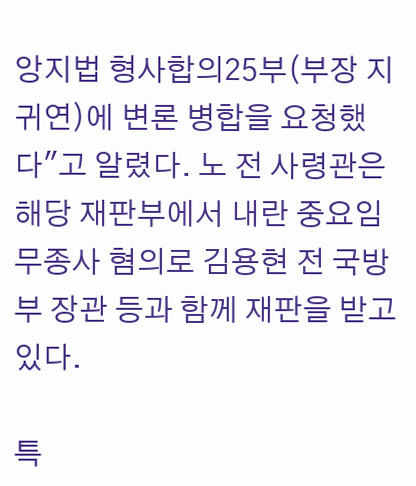앙지법 형사합의25부(부장 지귀연)에 변론 병합을 요청했다"고 알렸다. 노 전 사령관은 해당 재판부에서 내란 중요임무종사 혐의로 김용현 전 국방부 장관 등과 함께 재판을 받고 있다.

특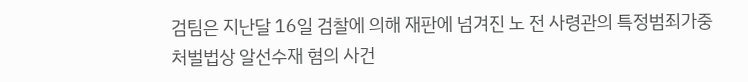검팀은 지난달 16일 검찰에 의해 재판에 넘겨진 노 전 사령관의 특정범죄가중처벌법상 알선수재 혐의 사건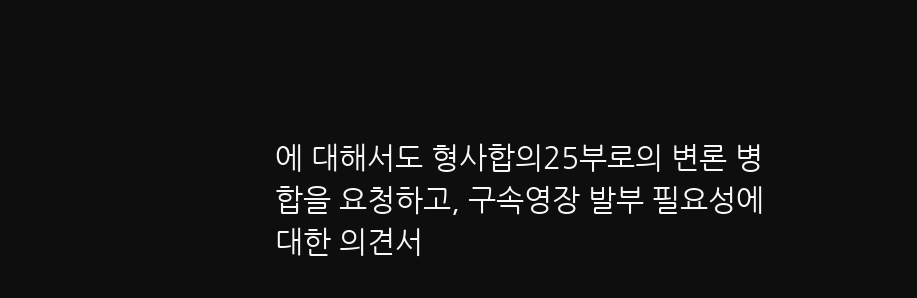에 대해서도 형사합의25부로의 변론 병합을 요청하고, 구속영장 발부 필요성에 대한 의견서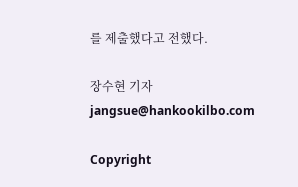를 제출했다고 전했다.

장수현 기자 jangsue@hankookilbo.com

Copyright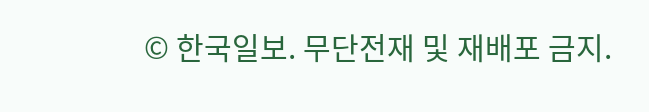© 한국일보. 무단전재 및 재배포 금지.